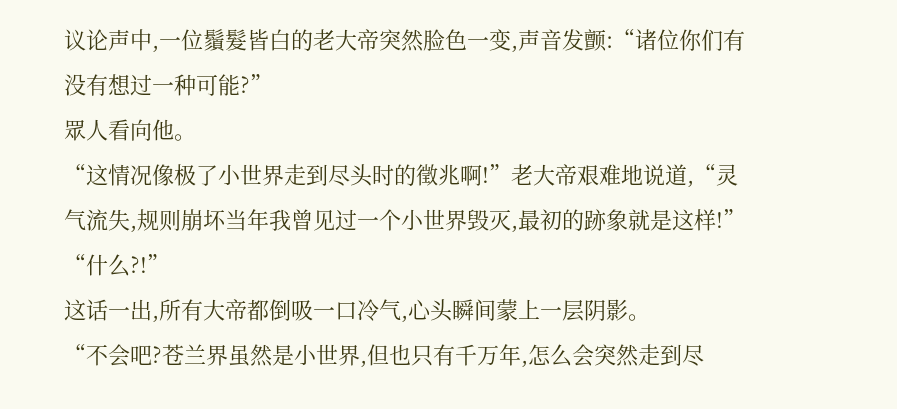议论声中,一位鬚髮皆白的老大帝突然脸色一变,声音发颤:“诸位你们有没有想过一种可能?”
眾人看向他。
“这情况像极了小世界走到尽头时的徵兆啊!”老大帝艰难地说道,“灵气流失,规则崩坏当年我曾见过一个小世界毁灭,最初的跡象就是这样!”
“什么?!”
这话一出,所有大帝都倒吸一口冷气,心头瞬间蒙上一层阴影。
“不会吧?苍兰界虽然是小世界,但也只有千万年,怎么会突然走到尽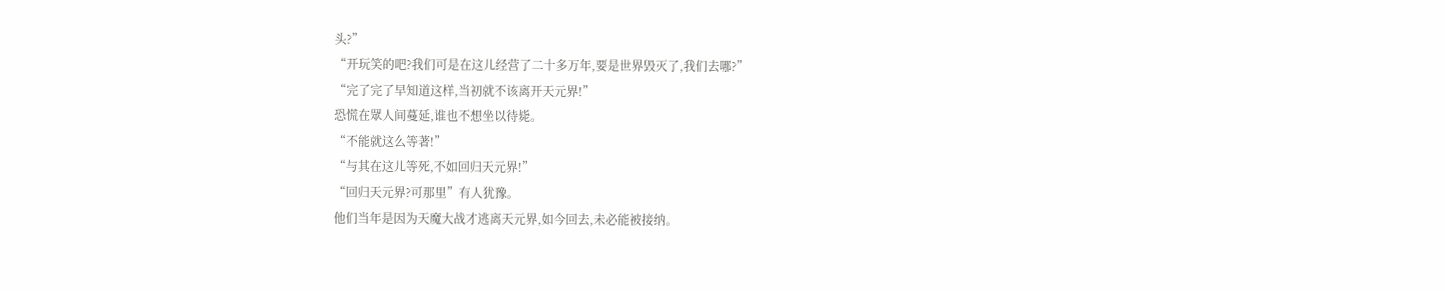头?”
“开玩笑的吧?我们可是在这儿经营了二十多万年,要是世界毁灭了,我们去哪?”
“完了完了早知道这样,当初就不该离开天元界!”
恐慌在眾人间蔓延,谁也不想坐以待毙。
“不能就这么等著!”
“与其在这儿等死,不如回归天元界!”
“回归天元界?可那里”有人犹豫。
他们当年是因为天魔大战才逃离天元界,如今回去,未必能被接纳。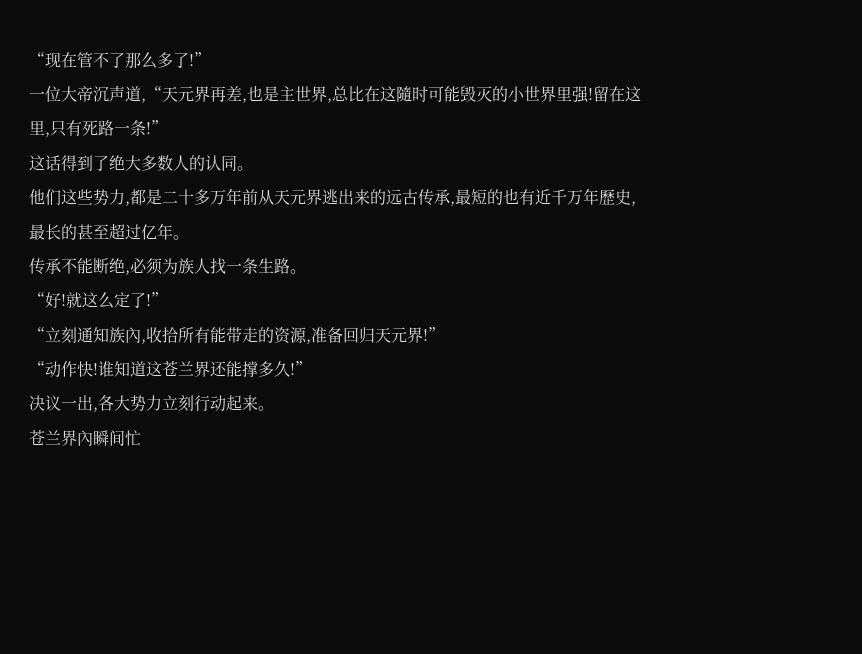“现在管不了那么多了!”
一位大帝沉声道,“天元界再差,也是主世界,总比在这隨时可能毁灭的小世界里强!留在这里,只有死路一条!”
这话得到了绝大多数人的认同。
他们这些势力,都是二十多万年前从天元界逃出来的远古传承,最短的也有近千万年歷史,最长的甚至超过亿年。
传承不能断绝,必须为族人找一条生路。
“好!就这么定了!”
“立刻通知族內,收拾所有能带走的资源,准备回归天元界!”
“动作快!谁知道这苍兰界还能撑多久!”
决议一出,各大势力立刻行动起来。
苍兰界內瞬间忙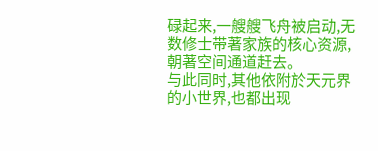碌起来,一艘艘飞舟被启动,无数修士带著家族的核心资源,朝著空间通道赶去。
与此同时,其他依附於天元界的小世界,也都出现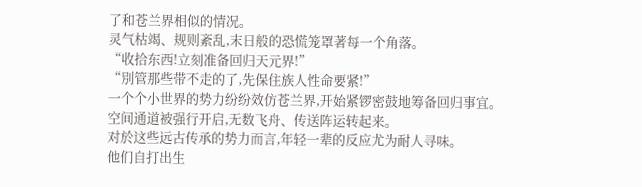了和苍兰界相似的情况。
灵气枯竭、规则紊乱,末日般的恐慌笼罩著每一个角落。
“收拾东西!立刻准备回归天元界!”
“別管那些带不走的了,先保住族人性命要紧!”
一个个小世界的势力纷纷效仿苍兰界,开始紧锣密鼓地筹备回归事宜。
空间通道被强行开启,无数飞舟、传送阵运转起来。
对於这些远古传承的势力而言,年轻一辈的反应尤为耐人寻味。
他们自打出生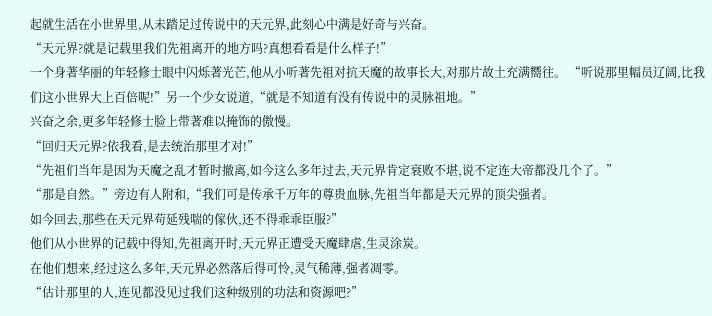起就生活在小世界里,从未踏足过传说中的天元界,此刻心中满是好奇与兴奋。
“天元界?就是记载里我们先祖离开的地方吗?真想看看是什么样子!”
一个身著华丽的年轻修士眼中闪烁著光芒,他从小听著先祖对抗天魔的故事长大,对那片故土充满嚮往。 “听说那里幅员辽阔,比我们这小世界大上百倍呢!”另一个少女说道,“就是不知道有没有传说中的灵脉祖地。”
兴奋之余,更多年轻修士脸上带著难以掩饰的傲慢。
“回归天元界?依我看,是去统治那里才对!”
“先祖们当年是因为天魔之乱才暂时撤离,如今这么多年过去,天元界肯定衰败不堪,说不定连大帝都没几个了。”
“那是自然。”旁边有人附和,“我们可是传承千万年的尊贵血脉,先祖当年都是天元界的顶尖强者。
如今回去,那些在天元界苟延残喘的傢伙,还不得乖乖臣服?”
他们从小世界的记载中得知,先祖离开时,天元界正遭受天魔肆虐,生灵涂炭。
在他们想来,经过这么多年,天元界必然落后得可怜,灵气稀薄,强者凋零。
“估计那里的人,连见都没见过我们这种级別的功法和资源吧?”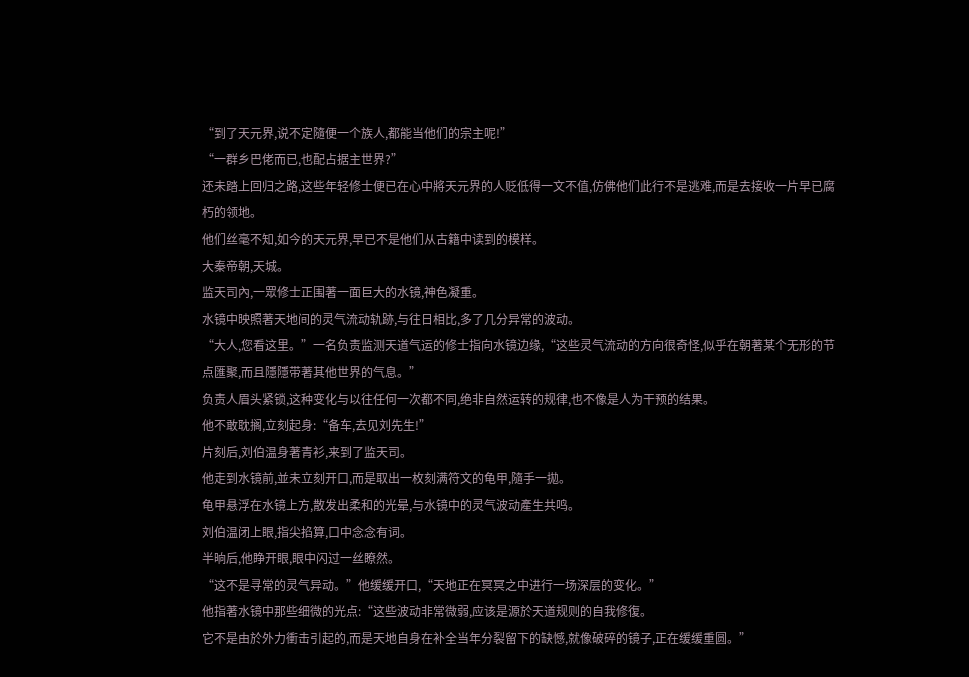“到了天元界,说不定隨便一个族人,都能当他们的宗主呢!”
“一群乡巴佬而已,也配占据主世界?”
还未踏上回归之路,这些年轻修士便已在心中將天元界的人贬低得一文不值,仿佛他们此行不是逃难,而是去接收一片早已腐朽的领地。
他们丝毫不知,如今的天元界,早已不是他们从古籍中读到的模样。
大秦帝朝,天城。
监天司內,一眾修士正围著一面巨大的水镜,神色凝重。
水镜中映照著天地间的灵气流动轨跡,与往日相比,多了几分异常的波动。
“大人,您看这里。”一名负责监测天道气运的修士指向水镜边缘,“这些灵气流动的方向很奇怪,似乎在朝著某个无形的节点匯聚,而且隱隱带著其他世界的气息。”
负责人眉头紧锁,这种变化与以往任何一次都不同,绝非自然运转的规律,也不像是人为干预的结果。
他不敢耽搁,立刻起身:“备车,去见刘先生!”
片刻后,刘伯温身著青衫,来到了监天司。
他走到水镜前,並未立刻开口,而是取出一枚刻满符文的龟甲,隨手一拋。
龟甲悬浮在水镜上方,散发出柔和的光晕,与水镜中的灵气波动產生共鸣。
刘伯温闭上眼,指尖掐算,口中念念有词。
半晌后,他睁开眼,眼中闪过一丝瞭然。
“这不是寻常的灵气异动。”他缓缓开口,“天地正在冥冥之中进行一场深层的变化。”
他指著水镜中那些细微的光点:“这些波动非常微弱,应该是源於天道规则的自我修復。
它不是由於外力衝击引起的,而是天地自身在补全当年分裂留下的缺憾,就像破碎的镜子,正在缓缓重圆。”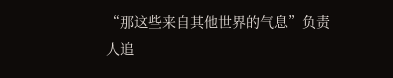“那这些来自其他世界的气息”负责人追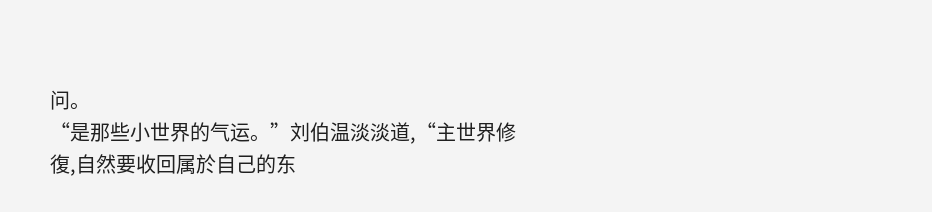问。
“是那些小世界的气运。”刘伯温淡淡道,“主世界修復,自然要收回属於自己的东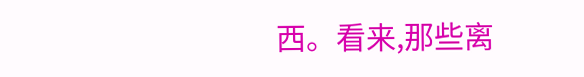西。看来,那些离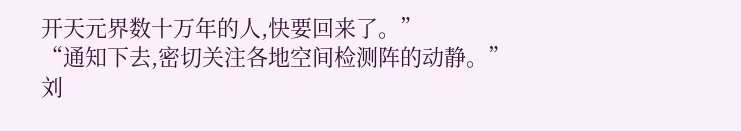开天元界数十万年的人,快要回来了。”
“通知下去,密切关注各地空间检测阵的动静。”
刘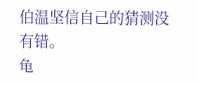伯温坚信自己的猜测没有错。
龟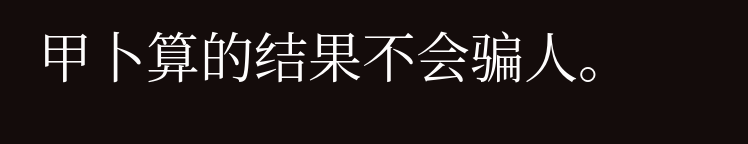甲卜算的结果不会骗人。